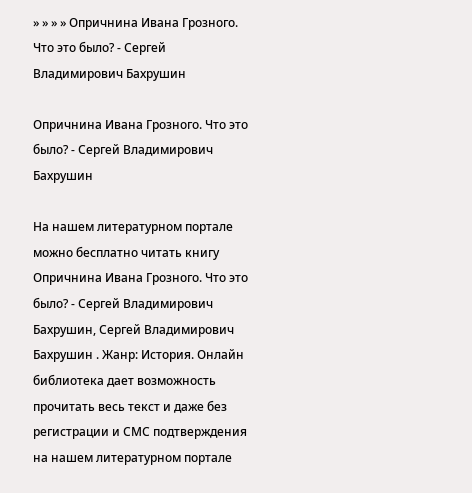» » » » Опричнина Ивана Грозного. Что это было? - Сергей Владимирович Бахрушин

Опричнина Ивана Грозного. Что это было? - Сергей Владимирович Бахрушин

На нашем литературном портале можно бесплатно читать книгу Опричнина Ивана Грозного. Что это было? - Сергей Владимирович Бахрушин, Сергей Владимирович Бахрушин . Жанр: История. Онлайн библиотека дает возможность прочитать весь текст и даже без регистрации и СМС подтверждения на нашем литературном портале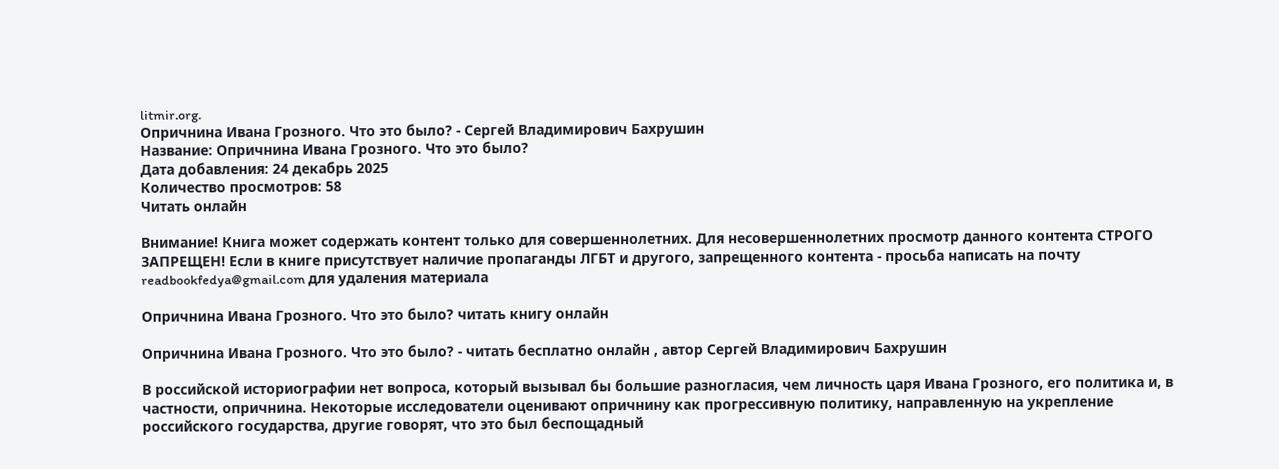litmir.org.
Опричнина Ивана Грозного. Что это было? - Сергей Владимирович Бахрушин
Название: Опричнина Ивана Грозного. Что это было?
Дата добавления: 24 декабрь 2025
Количество просмотров: 58
Читать онлайн

Внимание! Книга может содержать контент только для совершеннолетних. Для несовершеннолетних просмотр данного контента СТРОГО ЗАПРЕЩЕН! Если в книге присутствует наличие пропаганды ЛГБТ и другого, запрещенного контента - просьба написать на почту readbookfedya@gmail.com для удаления материала

Опричнина Ивана Грозного. Что это было? читать книгу онлайн

Опричнина Ивана Грозного. Что это было? - читать бесплатно онлайн , автор Сергей Владимирович Бахрушин

В российской историографии нет вопроса, который вызывал бы большие разногласия, чем личность царя Ивана Грозного, его политика и, в частности, опричнина. Некоторые исследователи оценивают опричнину как прогрессивную политику, направленную на укрепление российского государства, другие говорят, что это был беспощадный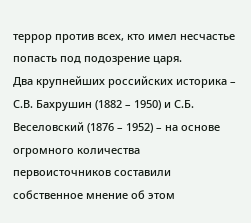террор против всех, кто имел несчастье попасть под подозрение царя.
Два крупнейших российских историка – С.В. Бахрушин (1882 – 1950) и С.Б. Веселовский (1876 – 1952) – на основе огромного количества первоисточников составили собственное мнение об этом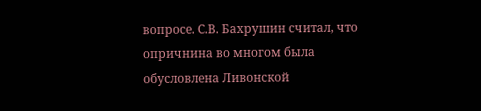вопросе. С.В. Бахрушин считал, что опричнина во многом была обусловлена Ливонской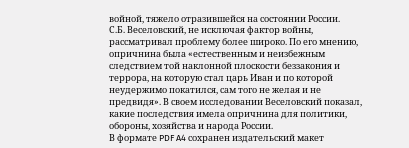войной, тяжело отразившейся на состоянии России.
С.Б. Веселовский, не исключая фактор войны, рассматривал проблему более широко. По его мнению, опричнина была «естественным и неизбежным следствием той наклонной плоскости беззакония и террора, на которую стал царь Иван и по которой неудержимо покатился, сам того не желая и не предвидя». В своем исследовании Веселовский показал, какие последствия имела опричнина для политики, обороны, хозяйства и народа России.
В формате PDF A4 сохранен издательский макет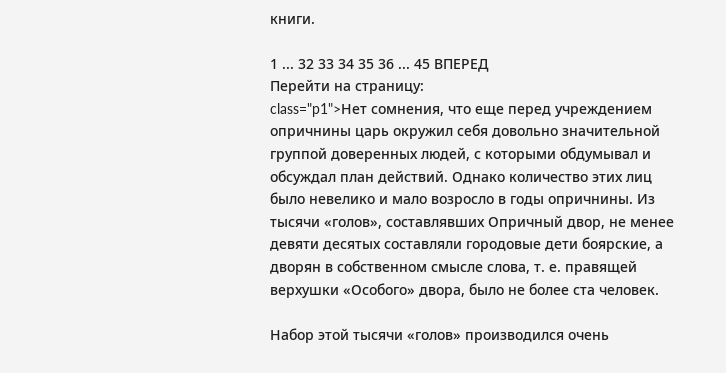книги.

1 ... 32 33 34 35 36 ... 45 ВПЕРЕД
Перейти на страницу:
class="p1">Нет сомнения, что еще перед учреждением опричнины царь окружил себя довольно значительной группой доверенных людей, с которыми обдумывал и обсуждал план действий. Однако количество этих лиц было невелико и мало возросло в годы опричнины. Из тысячи «голов», составлявших Опричный двор, не менее девяти десятых составляли городовые дети боярские, а дворян в собственном смысле слова, т. е. правящей верхушки «Особого» двора, было не более ста человек.

Набор этой тысячи «голов» производился очень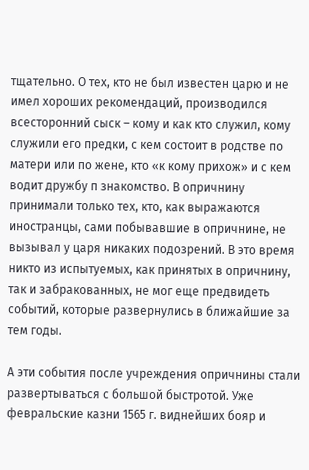тщательно. О тех, кто не был известен царю и не имел хороших рекомендаций, производился всесторонний сыск – кому и как кто служил, кому служили его предки, с кем состоит в родстве по матери или по жене, кто «к кому прихож» и с кем водит дружбу п знакомство. В опричнину принимали только тех, кто, как выражаются иностранцы, сами побывавшие в опричнине, не вызывал у царя никаких подозрений. В это время никто из испытуемых, как принятых в опричнину, так и забракованных, не мог еще предвидеть событий, которые развернулись в ближайшие за тем годы.

А эти события после учреждения опричнины стали развертываться с большой быстротой. Уже февральские казни 1565 г. виднейших бояр и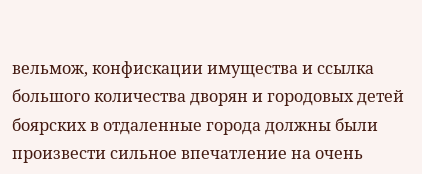вельмож, конфискации имущества и ссылка большого количества дворян и городовых детей боярских в отдаленные города должны были произвести сильное впечатление на очень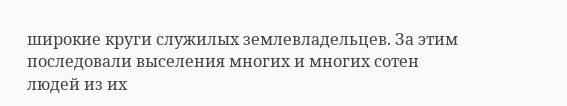широкие круги служилых землевладельцев. За этим последовали выселения многих и многих сотен людей из их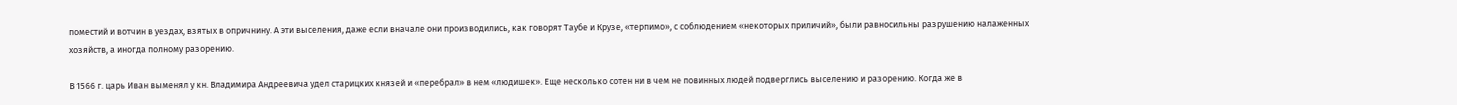поместий и вотчин в уездах, взятых в опричнину. А эти выселения, даже если вначале они производились, как говорят Таубе и Крузе, «терпимо», с соблюдением «некоторых приличий», были равносильны разрушению налаженных хозяйств, а иногда полному разорению.

В 1566 г. царь Иван выменял у кн. Владимира Андреевича удел старицких князей и «перебрал» в нем «людишек». Еще несколько сотен ни в чем не повинных людей подверглись выселению и разорению. Когда же в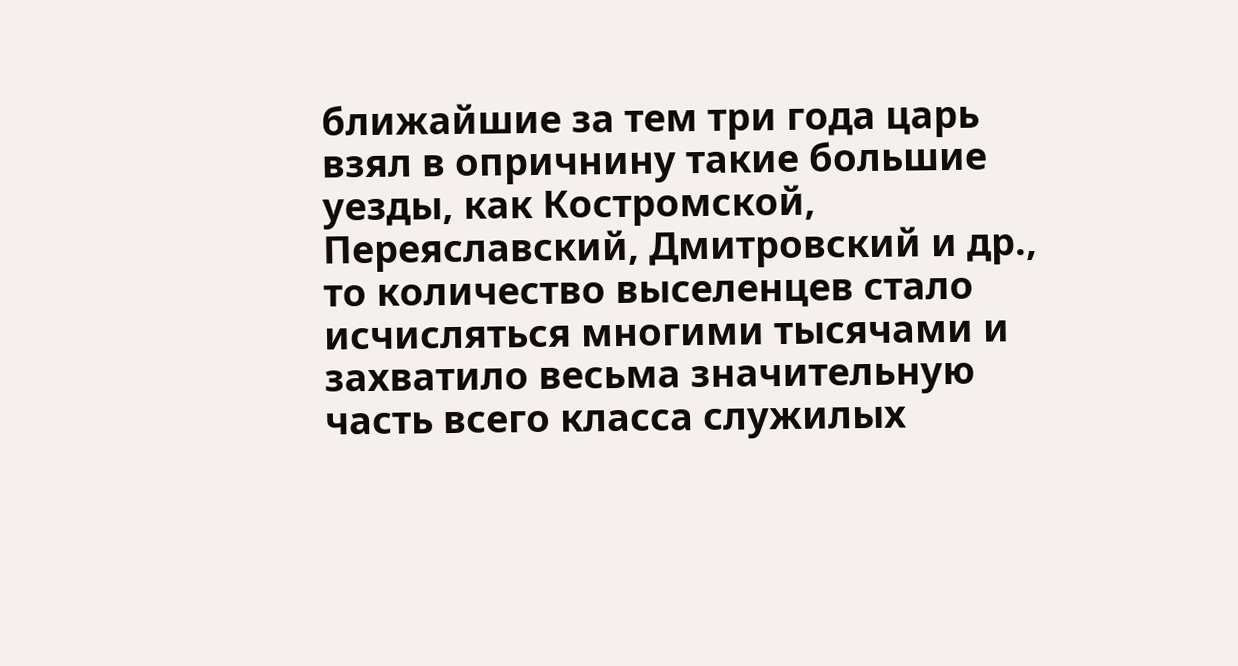ближайшие за тем три года царь взял в опричнину такие большие уезды, как Костромской, Переяславский, Дмитровский и др., то количество выселенцев стало исчисляться многими тысячами и захватило весьма значительную часть всего класса служилых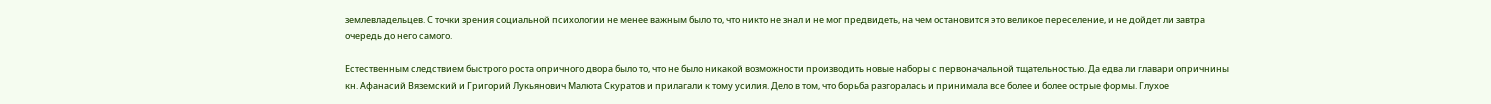землевладельцев. С точки зрения социальной психологии не менее важным было то, что никто не знал и не мог предвидеть, на чем остановится это великое переселение, и не дойдет ли завтра очередь до него самого.

Естественным следствием быстрого роста опричного двора было то, что не было никакой возможности производить новые наборы с первоначальной тщательностью. Да едва ли главари опричнины кн. Афанасий Вяземский и Григорий Лукьянович Малюта Скуратов и прилагали к тому усилия. Дело в том, что борьба разгоралась и принимала все более и более острые формы. Глухое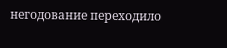негодование переходило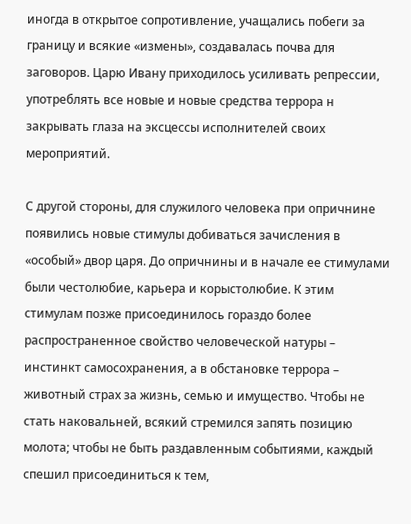иногда в открытое сопротивление, учащались побеги за границу и всякие «измены», создавалась почва для заговоров. Царю Ивану приходилось усиливать репрессии, употреблять все новые и новые средства террора н закрывать глаза на эксцессы исполнителей своих мероприятий.

С другой стороны, для служилого человека при опричнине появились новые стимулы добиваться зачисления в «особый» двор царя. До опричнины и в начале ее стимулами были честолюбие, карьера и корыстолюбие. К этим стимулам позже присоединилось гораздо более распространенное свойство человеческой натуры – инстинкт самосохранения, а в обстановке террора – животный страх за жизнь, семью и имущество. Чтобы не стать наковальней, всякий стремился запять позицию молота; чтобы не быть раздавленным событиями, каждый спешил присоединиться к тем,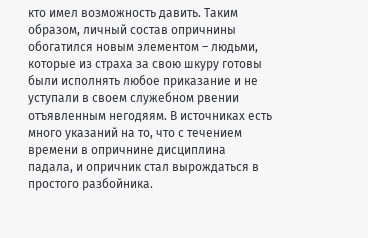кто имел возможность давить. Таким образом, личный состав опричнины обогатился новым элементом – людьми, которые из страха за свою шкуру готовы были исполнять любое приказание и не уступали в своем служебном рвении отъявленным негодяям. В источниках есть много указаний на то, что с течением времени в опричнине дисциплина падала, и опричник стал вырождаться в простого разбойника.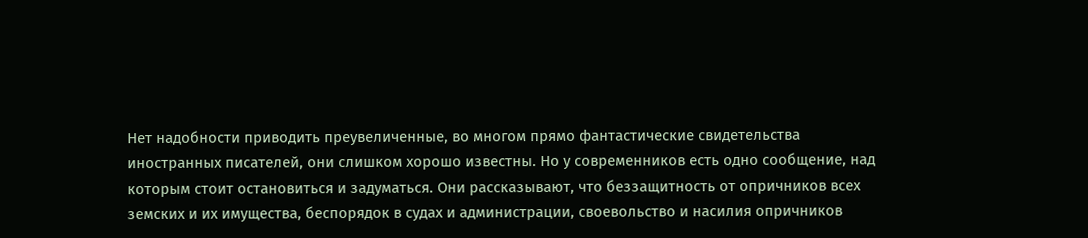Нет надобности приводить преувеличенные, во многом прямо фантастические свидетельства иностранных писателей, они слишком хорошо известны. Но у современников есть одно сообщение, над которым стоит остановиться и задуматься. Они рассказывают, что беззащитность от опричников всех земских и их имущества, беспорядок в судах и администрации, своевольство и насилия опричников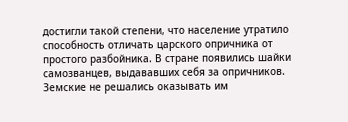достигли такой степени, что население утратило способность отличать царского опричника от простого разбойника. В стране появились шайки самозванцев, выдававших себя за опричников. Земские не решались оказывать им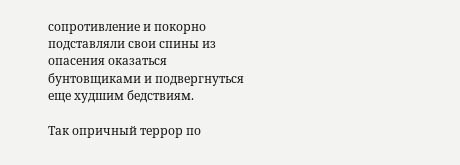сопротивление и покорно подставляли свои спины из опасения оказаться бунтовщиками и подвергнуться еще худшим бедствиям.

Так опричный террор по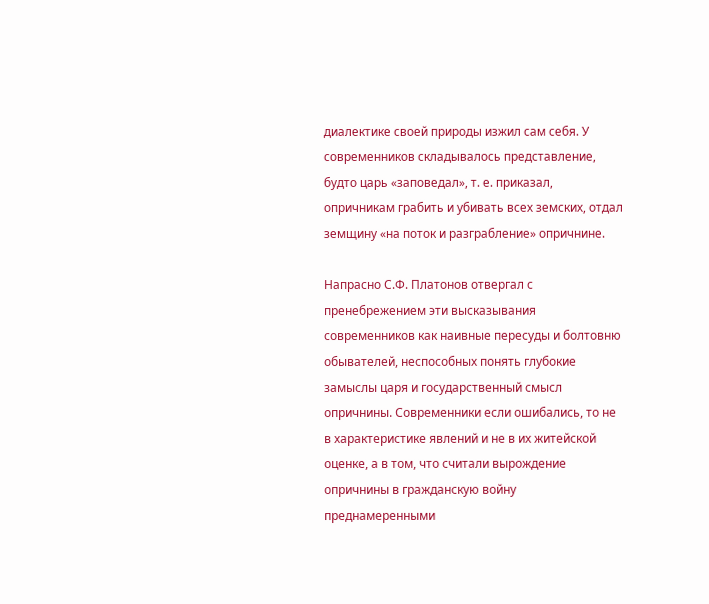диалектике своей природы изжил сам себя. У современников складывалось представление, будто царь «заповедал», т. е. приказал, опричникам грабить и убивать всех земских, отдал земщину «на поток и разграбление» опричнине.

Напрасно С.Ф. Платонов отвергал с пренебрежением эти высказывания современников как наивные пересуды и болтовню обывателей, неспособных понять глубокие замыслы царя и государственный смысл опричнины. Современники если ошибались, то не в характеристике явлений и не в их житейской оценке, а в том, что считали вырождение опричнины в гражданскую войну преднамеренными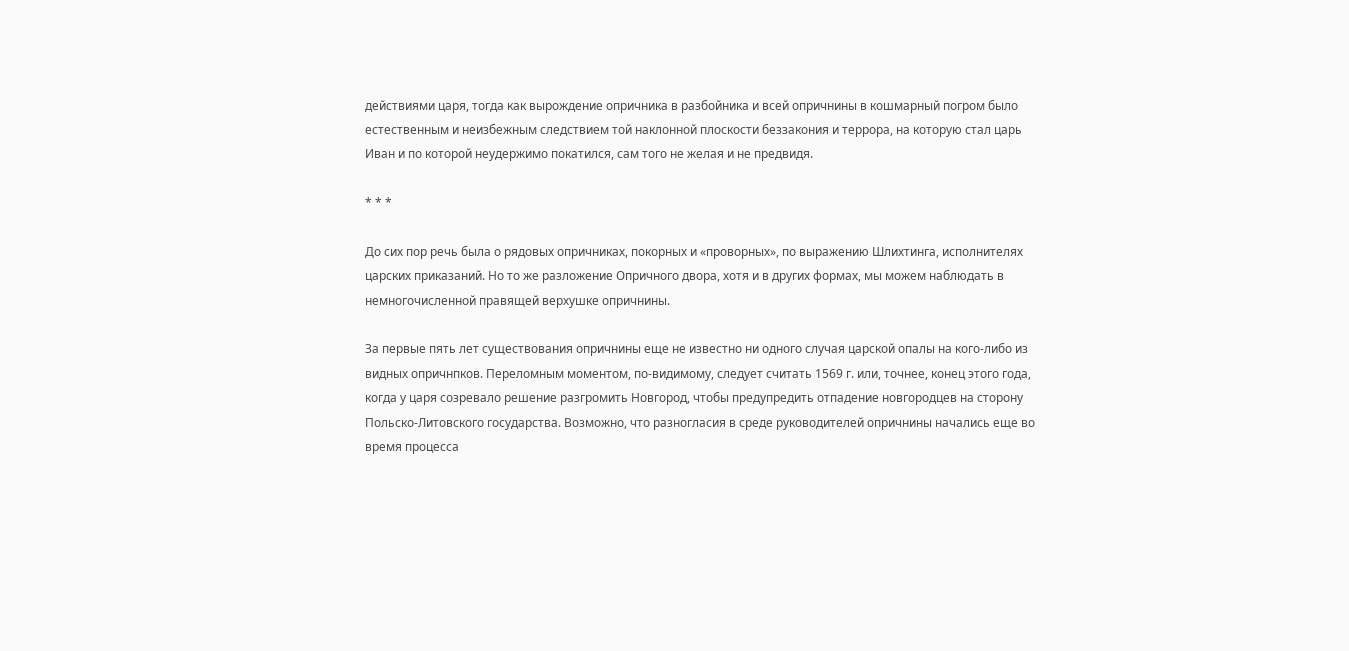действиями царя, тогда как вырождение опричника в разбойника и всей опричнины в кошмарный погром было естественным и неизбежным следствием той наклонной плоскости беззакония и террора, на которую стал царь Иван и по которой неудержимо покатился, сам того не желая и не предвидя.

* * *

До сих пор речь была о рядовых опричниках, покорных и «проворных», по выражению Шлихтинга, исполнителях царских приказаний. Но то же разложение Опричного двора, хотя и в других формах, мы можем наблюдать в немногочисленной правящей верхушке опричнины.

За первые пять лет существования опричнины еще не известно ни одного случая царской опалы на кого-либо из видных опричнпков. Переломным моментом, по-видимому, следует считать 1569 г. или, точнее, конец этого года, когда у царя созревало решение разгромить Новгород, чтобы предупредить отпадение новгородцев на сторону Польско-Литовского государства. Возможно, что разногласия в среде руководителей опричнины начались еще во время процесса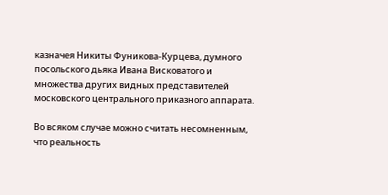казначея Никиты Фуникова-Курцева, думного посольского дьяка Ивана Висковатого и множества других видных представителей московского центрального приказного аппарата.

Во всяком случае можно считать несомненным, что реальность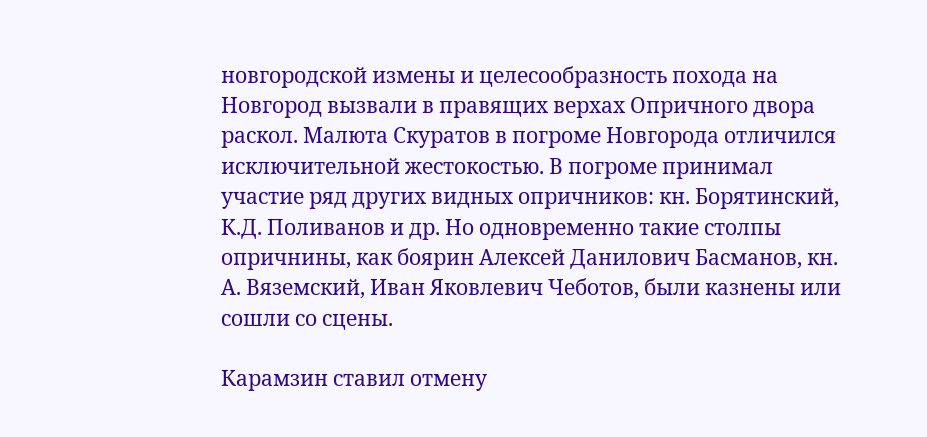новгородской измены и целесообразность похода на Новгород вызвали в правящих верхах Опричного двора раскол. Малюта Скуратов в погроме Новгорода отличился исключительной жестокостью. В погроме принимал участие ряд других видных опричников: кн. Борятинский, К.Д. Поливанов и др. Но одновременно такие столпы опричнины, как боярин Алексей Данилович Басманов, кн. А. Вяземский, Иван Яковлевич Чеботов, были казнены или сошли со сцены.

Карамзин ставил отмену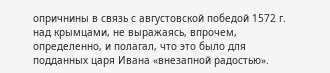опричнины в связь с августовской победой 1572 г. над крымцами, не выражаясь, впрочем, определенно, и полагал, что это было для подданных царя Ивана «внезапной радостью».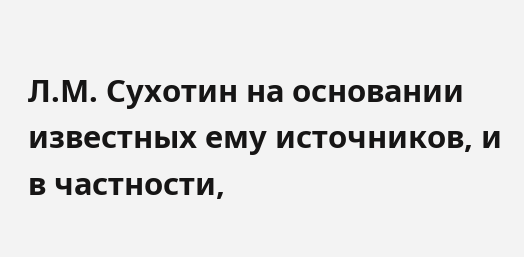Л.М. Сухотин на основании известных ему источников, и в частности,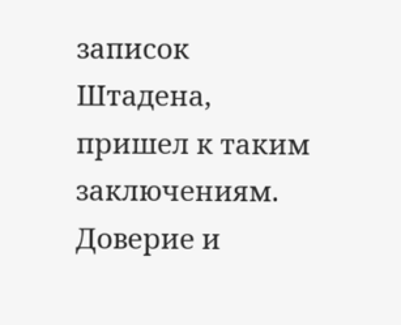записок Штадена, пришел к таким заключениям. Доверие и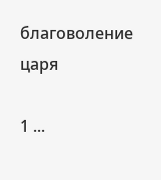благоволение царя

1 ...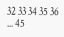32 33 34 35 36 ... 45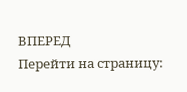ВПЕРЕД
Перейти на страницу: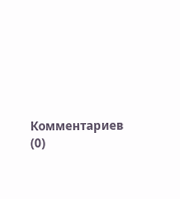Комментариев (0)